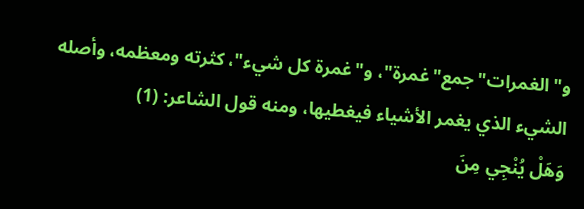و"الغمرات"جمع"غمرة"، و"غمرة كل شيء"، كثرته ومعظمه، وأصله الشيء الذي يغمر الأشياء فيغطيها، ومنه قول الشاعر: (1)
وَهَلْ يُنْجِي مِنَ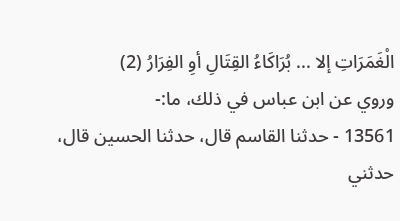الْغَمَرَاتِ إلا ... بُرَاكَاءُ القِتَالِ أوِ الفِرَارُ (2)
وروي عن ابن عباس في ذلك، ما:-
13561 - حدثنا القاسم قال، حدثنا الحسين قال، حدثني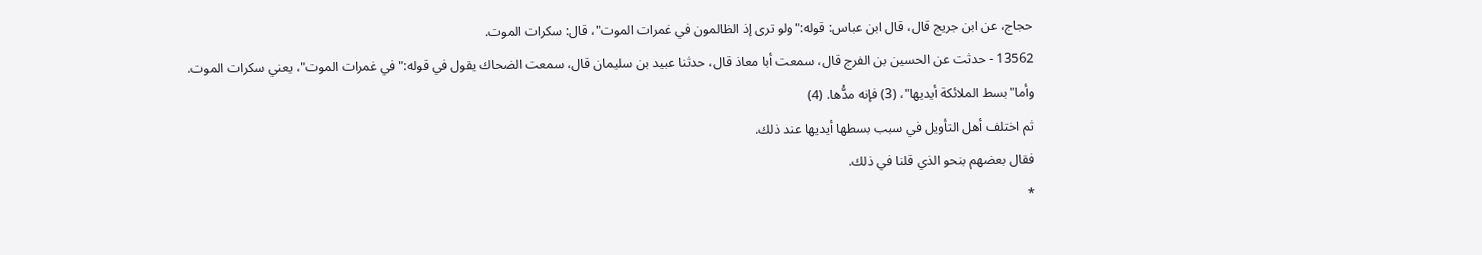حجاج، عن ابن جريج قال، قال ابن عباس: قوله:"ولو ترى إذ الظالمون في غمرات الموت"، قال: سكرات الموت.
13562 - حدثت عن الحسين بن الفرج قال، سمعت أبا معاذ قال، حدثنا عبيد بن سليمان قال، سمعت الضحاك يقول في قوله:"في غمرات الموت"، يعني سكرات الموت.
وأما"بسط الملائكة أيديها"، (3) فإنه مدُّها. (4)
ثم اختلف أهل التأويل في سبب بسطها أيديها عند ذلك.
فقال بعضهم بنحو الذي قلنا في ذلك.
*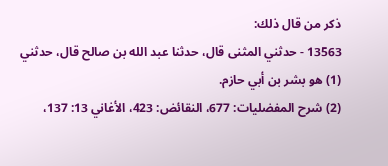ذكر من قال ذلك:
13563 - حدثني المثنى قال، حدثنا عبد الله بن صالح قال، حدثني
(1) هو بشر بن أبي حازم.
(2) شرح المفضليات: 677، النقائض: 423، الأغاني 13: 137،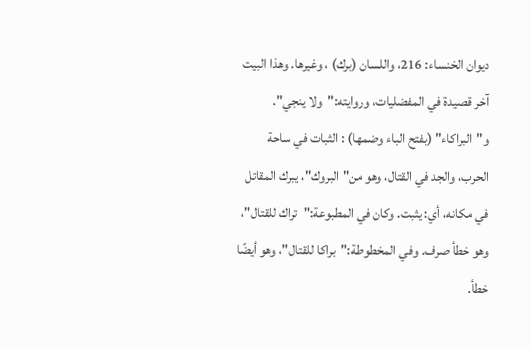ديوان الخنساء: 216، واللسان (برك) ، وغيرها. وهذا البيت آخر قصيدة في المفضليات، وروايته:"ولا ينجي". و"البراكاء" (بفتح الباء وضمها) : الثبات في ساحة الحرب، والجد في القتال، وهو من"البروك"، يبرك المقاتل في مكانه، أي: يثبت. وكان في المطبوعة:"تراك للقتال"، وهو خطأ صرف. وفي المخطوطة:"براكا للقتال"، وهو أيضًا خطأ.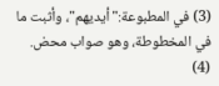(3) في المطبوعة:"أيديهم"، وأثبت ما في المخطوطة، وهو صواب محض.
(4)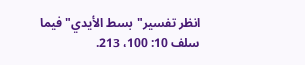انظر تفسير"بسط الأيدي"فيما سلف 10: 100، 213.